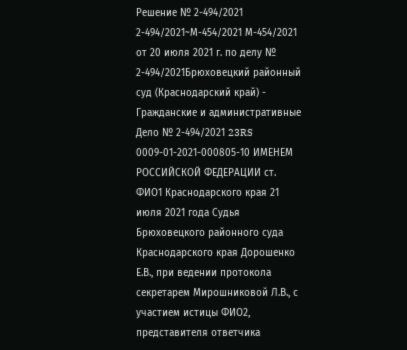Решение № 2-494/2021 2-494/2021~М-454/2021 М-454/2021 от 20 июля 2021 г. по делу № 2-494/2021Брюховецкий районный суд (Краснодарский край) - Гражданские и административные Дело № 2-494/2021 23RS 0009-01-2021-000805-10 ИМЕНЕМ РОССИЙСКОЙ ФЕДЕРАЦИИ ст. ФИО1 Краснодарского края 21 июля 2021 года Судья Брюховецкого районного суда Краснодарского края Дорошенко Е.В., при ведении протокола секретарем Мирошниковой Л.В., с участием истицы ФИО2, представителя ответчика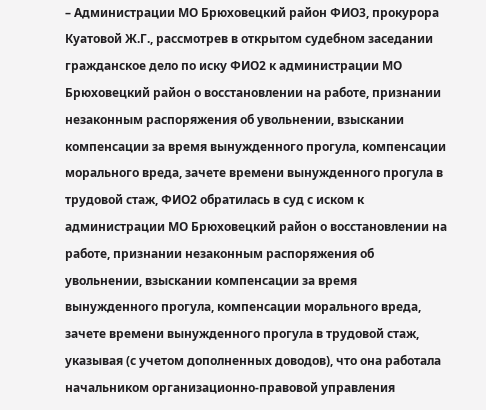– Администрации МО Брюховецкий район ФИО3, прокурора Куатовой Ж.Г., рассмотрев в открытом судебном заседании гражданское дело по иску ФИО2 к администрации МО Брюховецкий район о восстановлении на работе, признании незаконным распоряжения об увольнении, взыскании компенсации за время вынужденного прогула, компенсации морального вреда, зачете времени вынужденного прогула в трудовой стаж, ФИО2 обратилась в суд с иском к администрации МО Брюховецкий район о восстановлении на работе, признании незаконным распоряжения об увольнении, взыскании компенсации за время вынужденного прогула, компенсации морального вреда, зачете времени вынужденного прогула в трудовой стаж, указывая (с учетом дополненных доводов), что она работала начальником организационно-правовой управления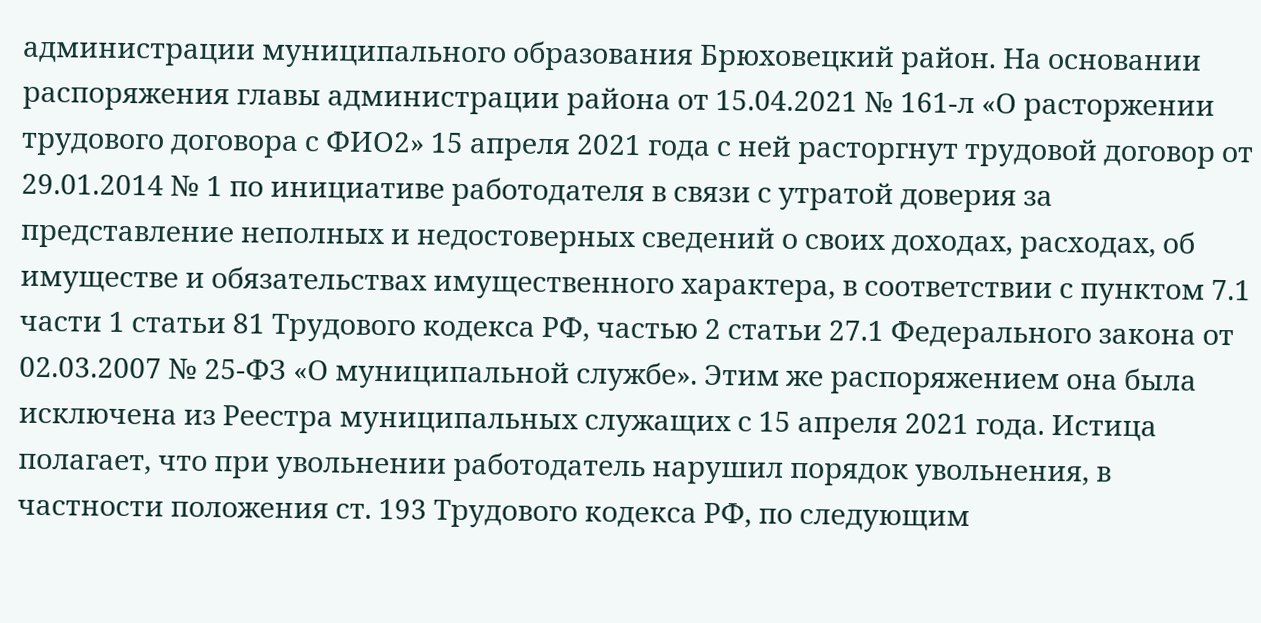администрации муниципального образования Брюховецкий район. На основании распоряжения главы администрации района от 15.04.2021 № 161-л «О расторжении трудового договора с ФИО2» 15 апреля 2021 года с ней расторгнут трудовой договор от 29.01.2014 № 1 по инициативе работодателя в связи с утратой доверия за представление неполных и недостоверных сведений о своих доходах, расходах, об имуществе и обязательствах имущественного характера, в соответствии с пунктом 7.1 части 1 статьи 81 Трудового кодекса РФ, частью 2 статьи 27.1 Федерального закона от 02.03.2007 № 25-ФЗ «О муниципальной службе». Этим же распоряжением она была исключена из Реестра муниципальных служащих с 15 апреля 2021 года. Истица полагает, что при увольнении работодатель нарушил порядок увольнения, в частности положения ст. 193 Трудового кодекса РФ, по следующим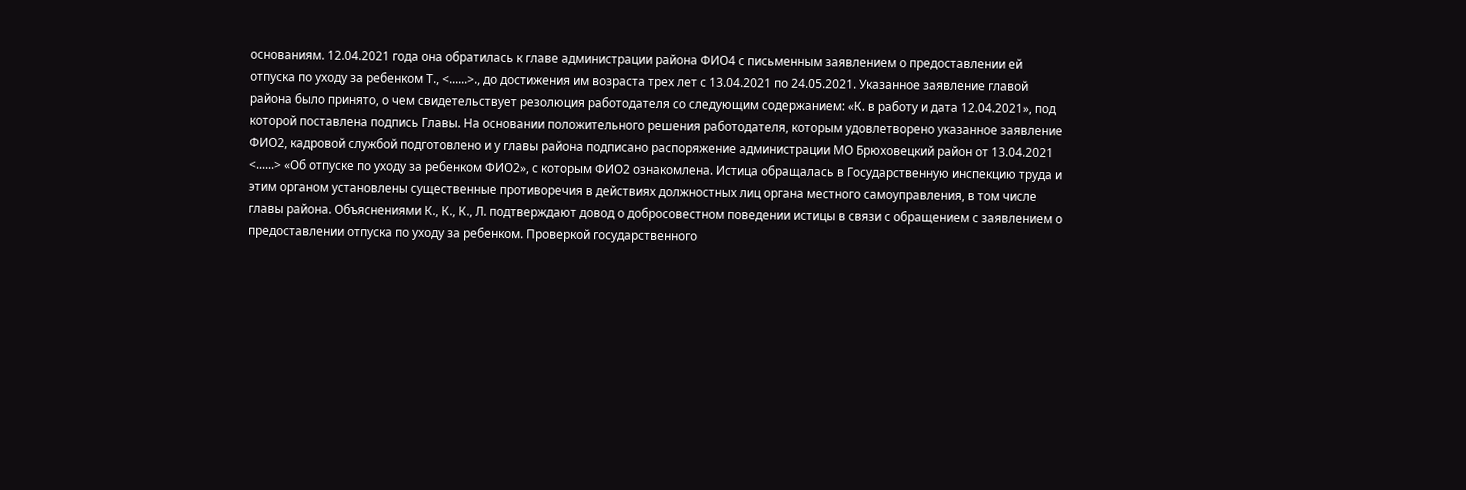основаниям. 12.04.2021 года она обратилась к главе администрации района ФИО4 с письменным заявлением о предоставлении ей отпуска по уходу за ребенком Т., <......>., до достижения им возраста трех лет с 13.04.2021 по 24.05.2021. Указанное заявление главой района было принято, о чем свидетельствует резолюция работодателя со следующим содержанием: «К. в работу и дата 12.04.2021», под которой поставлена подпись Главы. На основании положительного решения работодателя, которым удовлетворено указанное заявление ФИО2, кадровой службой подготовлено и у главы района подписано распоряжение администрации МО Брюховецкий район от 13.04.2021 <......> «Об отпуске по уходу за ребенком ФИО2», с которым ФИО2 ознакомлена. Истица обращалась в Государственную инспекцию труда и этим органом установлены существенные противоречия в действиях должностных лиц органа местного самоуправления, в том числе главы района. Объяснениями К., К., К., Л. подтверждают довод о добросовестном поведении истицы в связи с обращением с заявлением о предоставлении отпуска по уходу за ребенком. Проверкой государственного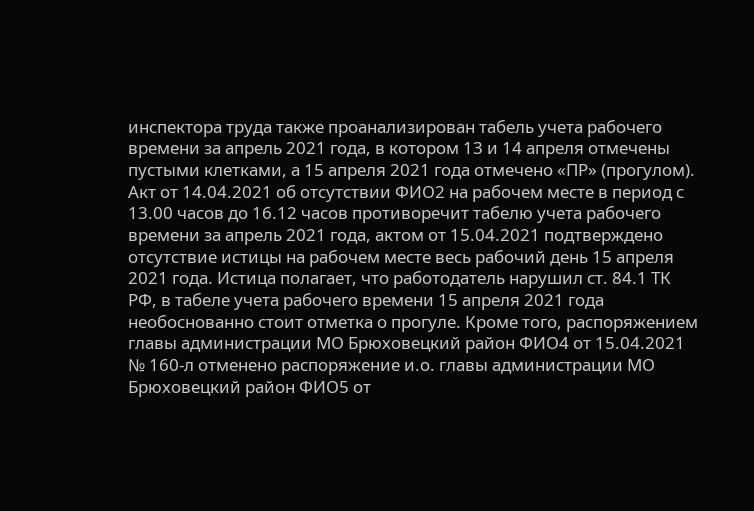инспектора труда также проанализирован табель учета рабочего времени за апрель 2021 года, в котором 13 и 14 апреля отмечены пустыми клетками, а 15 апреля 2021 года отмечено «ПР» (прогулом). Акт от 14.04.2021 об отсутствии ФИО2 на рабочем месте в период с 13.00 часов до 16.12 часов противоречит табелю учета рабочего времени за апрель 2021 года, актом от 15.04.2021 подтверждено отсутствие истицы на рабочем месте весь рабочий день 15 апреля 2021 года. Истица полагает, что работодатель нарушил ст. 84.1 ТК РФ, в табеле учета рабочего времени 15 апреля 2021 года необоснованно стоит отметка о прогуле. Кроме того, распоряжением главы администрации МО Брюховецкий район ФИО4 от 15.04.2021 № 160-л отменено распоряжение и.о. главы администрации МО Брюховецкий район ФИО5 от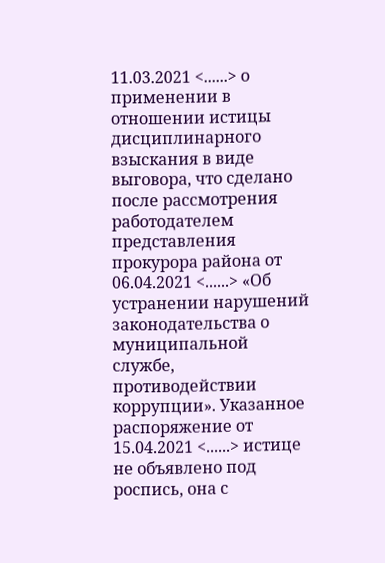11.03.2021 <......> о применении в отношении истицы дисциплинарного взыскания в виде выговора, что сделано после рассмотрения работодателем представления прокурора района от 06.04.2021 <......> «Об устранении нарушений законодательства о муниципальной службе, противодействии коррупции». Указанное распоряжение от 15.04.2021 <......> истице не объявлено под роспись, она с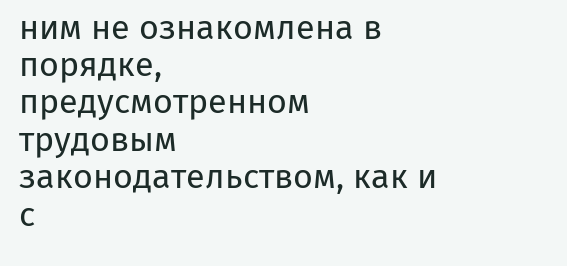ним не ознакомлена в порядке, предусмотренном трудовым законодательством, как и с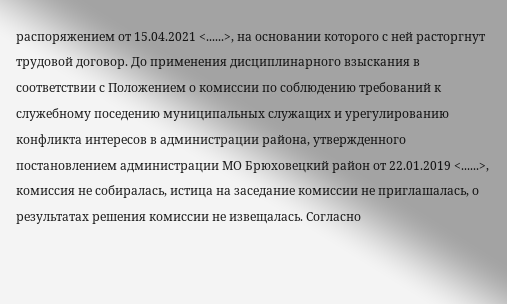распоряжением от 15.04.2021 <......>, на основании которого с ней расторгнут трудовой договор. До применения дисциплинарного взыскания в соответствии с Положением о комиссии по соблюдению требований к служебному поседению муниципальных служащих и урегулированию конфликта интересов в администрации района, утвержденного постановлением администрации МО Брюховецкий район от 22.01.2019 <......>, комиссия не собиралась, истица на заседание комиссии не приглашалась, о результатах решения комиссии не извещалась. Согласно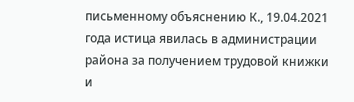письменному объяснению К., 19.04.2021 года истица явилась в администрации района за получением трудовой книжки и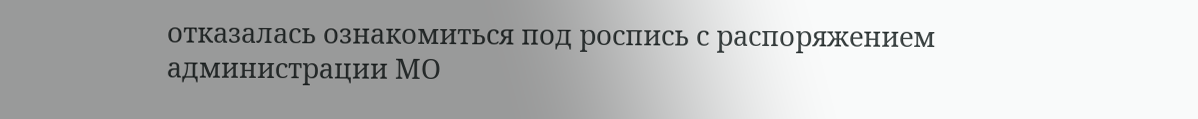отказалась ознакомиться под роспись с распоряжением администрации МО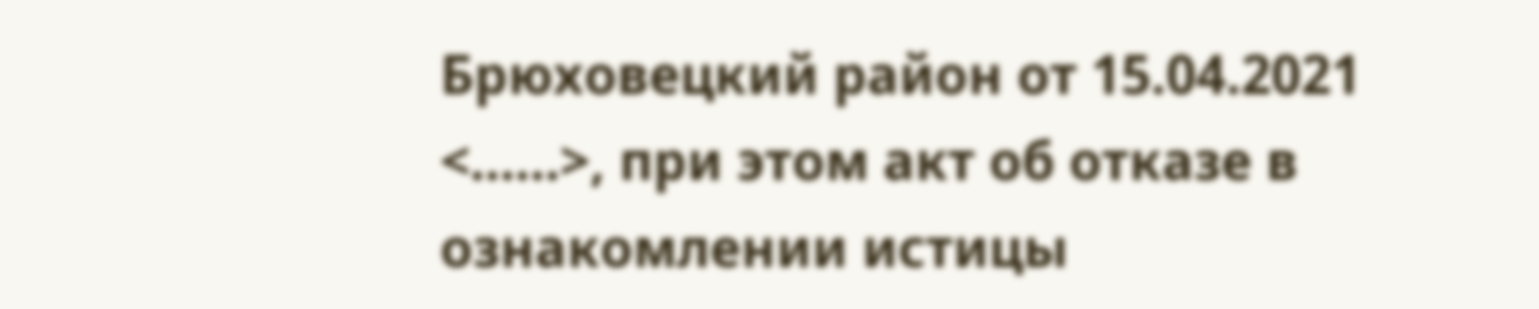Брюховецкий район от 15.04.2021 <......>, при этом акт об отказе в ознакомлении истицы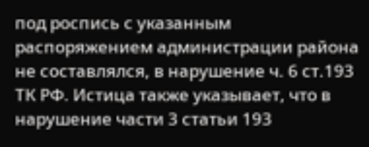под роспись с указанным распоряжением администрации района не составлялся, в нарушение ч. 6 ст.193 ТК РФ. Истица также указывает, что в нарушение части 3 статьи 193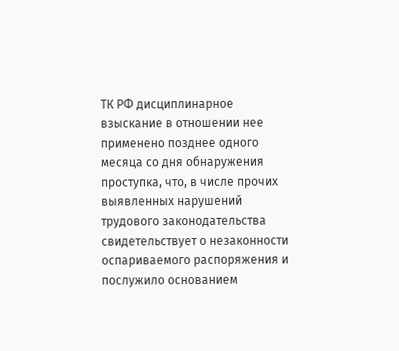ТК РФ дисциплинарное взыскание в отношении нее применено позднее одного месяца со дня обнаружения проступка, что, в числе прочих выявленных нарушений трудового законодательства свидетельствует о незаконности оспариваемого распоряжения и послужило основанием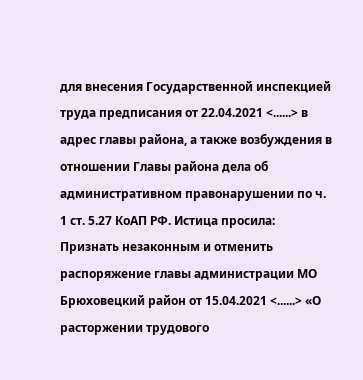для внесения Государственной инспекцией труда предписания от 22.04.2021 <......> в адрес главы района, а также возбуждения в отношении Главы района дела об административном правонарушении по ч. 1 ст. 5.27 КоАП РФ. Истица просила: Признать незаконным и отменить распоряжение главы администрации МО Брюховецкий район от 15.04.2021 <......> «О расторжении трудового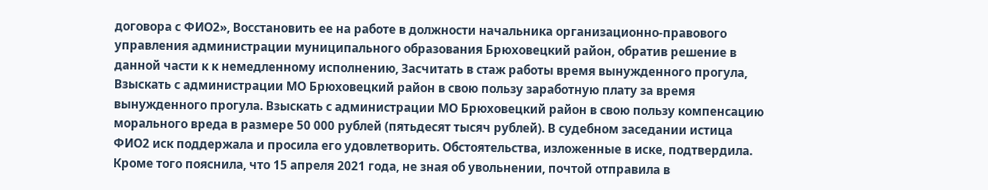договора с ФИО2», Восстановить ее на работе в должности начальника организационно-правового управления администрации муниципального образования Брюховецкий район, обратив решение в данной части к к немедленному исполнению, Засчитать в стаж работы время вынужденного прогула, Взыскать с администрации МО Брюховецкий район в свою пользу заработную плату за время вынужденного прогула. Взыскать с администрации МО Брюховецкий район в свою пользу компенсацию морального вреда в размере 50 000 рублей (пятьдесят тысяч рублей). В судебном заседании истица ФИО2 иск поддержала и просила его удовлетворить. Обстоятельства, изложенные в иске, подтвердила. Кроме того пояснила, что 15 апреля 2021 года, не зная об увольнении, почтой отправила в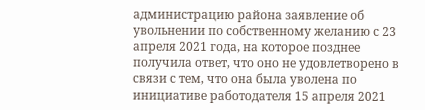администрацию района заявление об увольнении по собственному желанию с 23 апреля 2021 года, на которое позднее получила ответ, что оно не удовлетворено в связи с тем, что она была уволена по инициативе работодателя 15 апреля 2021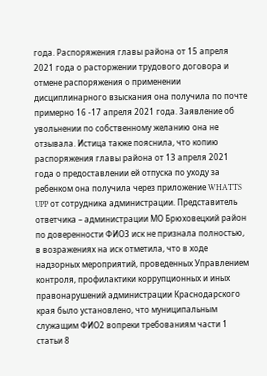года. Распоряжения главы района от 15 апреля 2021 года о расторжении трудового договора и отмене распоряжения о применении дисциплинарного взыскания она получила по почте примерно 16 -17 апреля 2021 года. Заявление об увольнении по собственному желанию она не отзывала. Истица также пояснила, что копию распоряжения главы района от 13 апреля 2021 года о предоставлении ей отпуска по уходу за ребенком она получила через приложение WHATTS UPP от сотрудника администрации. Представитель ответчика – администрации МО Брюховецкий район по доверенности ФИО3 иск не признала полностью, в возражениях на иск отметила, что в ходе надзорных мероприятий, проведенных Управлением контроля, профилактики коррупционных и иных правонарушений администрации Краснодарского края было установлено, что муниципальным служащим ФИО2 вопреки требованиям части 1 статьи 8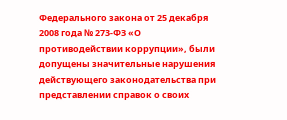Федерального закона от 25 декабря 2008 года № 273-ФЗ «О противодействии коррупции», были допущены значительные нарушения действующего законодательства при представлении справок о своих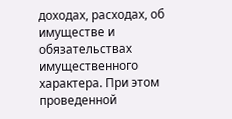доходах, расходах, об имуществе и обязательствах имущественного характера. При этом проведенной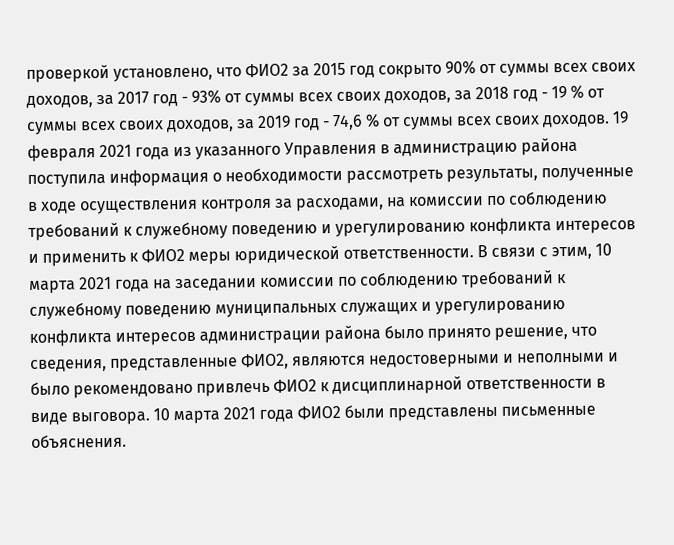проверкой установлено, что ФИО2 за 2015 год сокрыто 90% от суммы всех своих доходов, за 2017 год - 93% от суммы всех своих доходов, за 2018 год - 19 % от суммы всех своих доходов, за 2019 год - 74,6 % от суммы всех своих доходов. 19 февраля 2021 года из указанного Управления в администрацию района поступила информация о необходимости рассмотреть результаты, полученные в ходе осуществления контроля за расходами, на комиссии по соблюдению требований к служебному поведению и урегулированию конфликта интересов и применить к ФИО2 меры юридической ответственности. В связи с этим, 10 марта 2021 года на заседании комиссии по соблюдению требований к служебному поведению муниципальных служащих и урегулированию конфликта интересов администрации района было принято решение, что сведения, представленные ФИО2, являются недостоверными и неполными и было рекомендовано привлечь ФИО2 к дисциплинарной ответственности в виде выговора. 10 марта 2021 года ФИО2 были представлены письменные объяснения.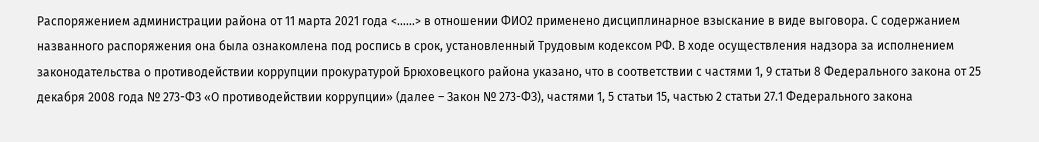Распоряжением администрации района от 11 марта 2021 года <......> в отношении ФИО2 применено дисциплинарное взыскание в виде выговора. С содержанием названного распоряжения она была ознакомлена под роспись в срок, установленный Трудовым кодексом РФ. В ходе осуществления надзора за исполнением законодательства о противодействии коррупции прокуратурой Брюховецкого района указано, что в соответствии с частями 1, 9 статьи 8 Федерального закона от 25 декабря 2008 года № 273-ФЗ «О противодействии коррупции» (далее – Закон № 273-ФЗ), частями 1, 5 статьи 15, частью 2 статьи 27.1 Федерального закона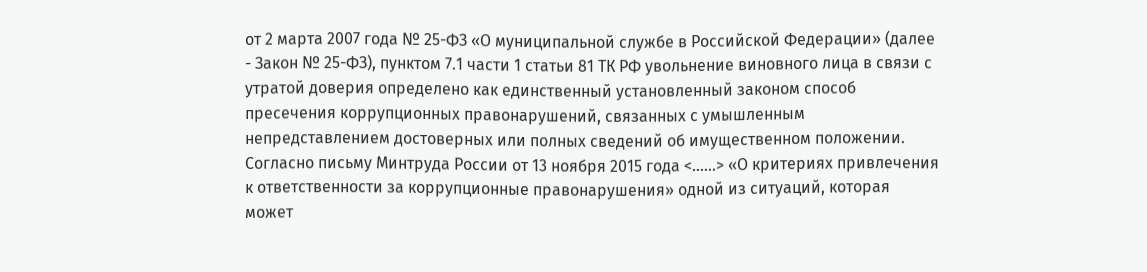от 2 марта 2007 года № 25-ФЗ «О муниципальной службе в Российской Федерации» (далее - Закон № 25-ФЗ), пунктом 7.1 части 1 статьи 81 ТК РФ увольнение виновного лица в связи с утратой доверия определено как единственный установленный законом способ пресечения коррупционных правонарушений, связанных с умышленным непредставлением достоверных или полных сведений об имущественном положении. Согласно письму Минтруда России от 13 ноября 2015 года <......> «О критериях привлечения к ответственности за коррупционные правонарушения» одной из ситуаций, которая может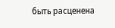быть расценена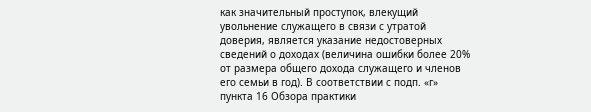как значительный проступок, влекущий увольнение служащего в связи с утратой доверия, является указание недостоверных сведений о доходах (величина ошибки более 20% от размера общего дохода служащего и членов его семьи в год). В соответствии с подп. «г» пункта 16 Обзора практики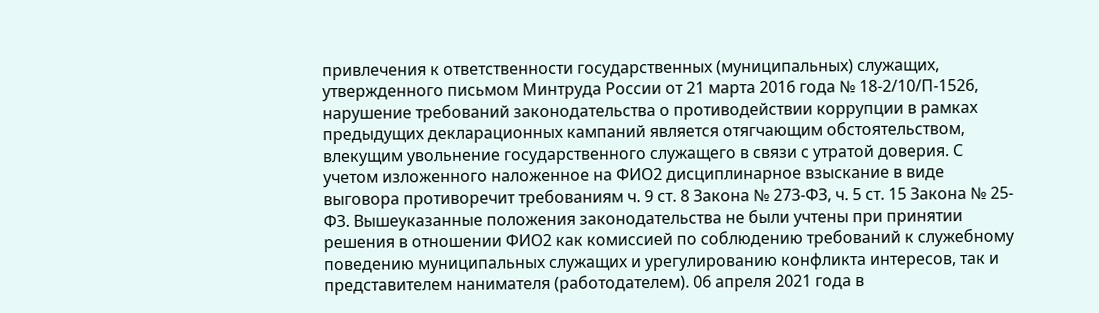привлечения к ответственности государственных (муниципальных) служащих, утвержденного письмом Минтруда России от 21 марта 2016 года № 18-2/10/П-1526, нарушение требований законодательства о противодействии коррупции в рамках предыдущих декларационных кампаний является отягчающим обстоятельством, влекущим увольнение государственного служащего в связи с утратой доверия. С учетом изложенного наложенное на ФИО2 дисциплинарное взыскание в виде выговора противоречит требованиям ч. 9 ст. 8 Закона № 273-ФЗ, ч. 5 ст. 15 Закона № 25-ФЗ. Вышеуказанные положения законодательства не были учтены при принятии решения в отношении ФИО2 как комиссией по соблюдению требований к служебному поведению муниципальных служащих и урегулированию конфликта интересов, так и представителем нанимателя (работодателем). 06 апреля 2021 года в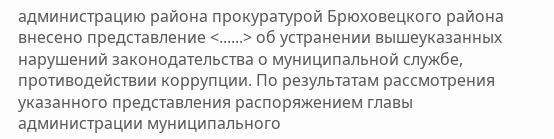администрацию района прокуратурой Брюховецкого района внесено представление <......> об устранении вышеуказанных нарушений законодательства о муниципальной службе, противодействии коррупции. По результатам рассмотрения указанного представления распоряжением главы администрации муниципального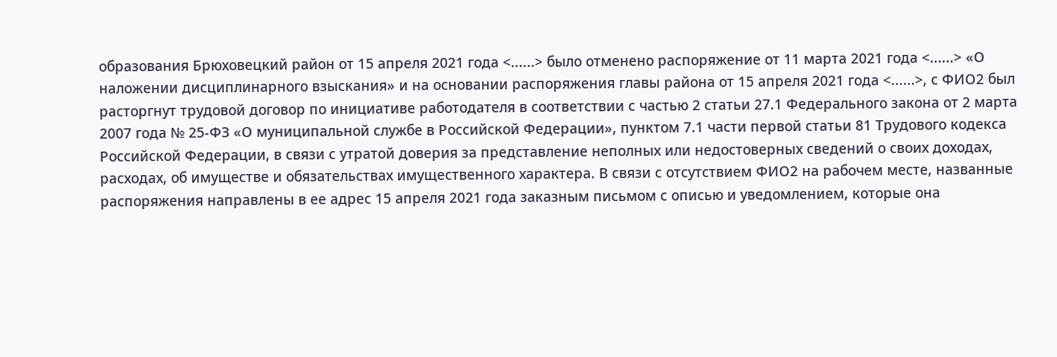образования Брюховецкий район от 15 апреля 2021 года <......> было отменено распоряжение от 11 марта 2021 года <......> «О наложении дисциплинарного взыскания» и на основании распоряжения главы района от 15 апреля 2021 года <......>, с ФИО2 был расторгнут трудовой договор по инициативе работодателя в соответствии с частью 2 статьи 27.1 Федерального закона от 2 марта 2007 года № 25-ФЗ «О муниципальной службе в Российской Федерации», пунктом 7.1 части первой статьи 81 Трудового кодекса Российской Федерации, в связи с утратой доверия за представление неполных или недостоверных сведений о своих доходах, расходах, об имуществе и обязательствах имущественного характера. В связи с отсутствием ФИО2 на рабочем месте, названные распоряжения направлены в ее адрес 15 апреля 2021 года заказным письмом с описью и уведомлением, которые она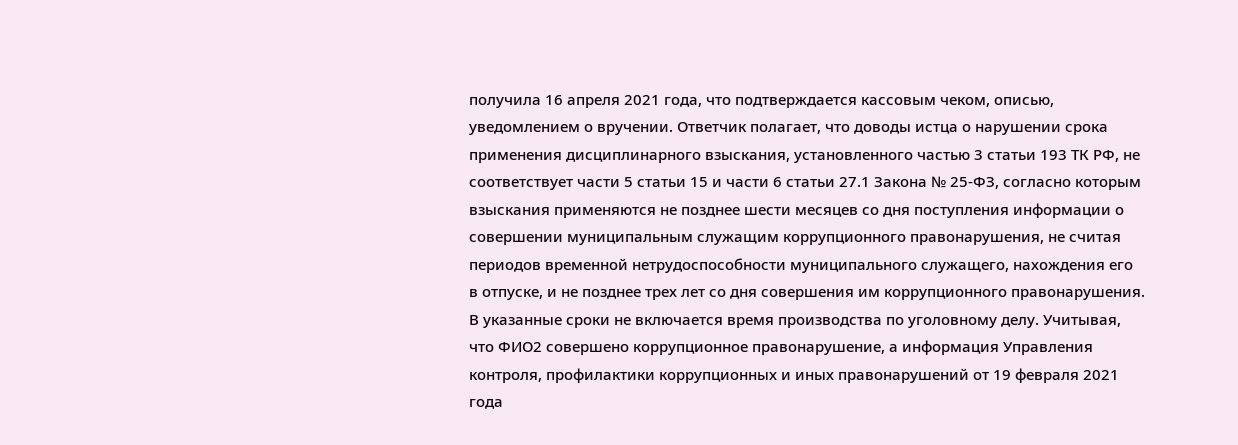получила 16 апреля 2021 года, что подтверждается кассовым чеком, описью, уведомлением о вручении. Ответчик полагает, что доводы истца о нарушении срока применения дисциплинарного взыскания, установленного частью 3 статьи 193 ТК РФ, не соответствует части 5 статьи 15 и части 6 статьи 27.1 Закона № 25-ФЗ, согласно которым взыскания применяются не позднее шести месяцев со дня поступления информации о совершении муниципальным служащим коррупционного правонарушения, не считая периодов временной нетрудоспособности муниципального служащего, нахождения его в отпуске, и не позднее трех лет со дня совершения им коррупционного правонарушения. В указанные сроки не включается время производства по уголовному делу. Учитывая, что ФИО2 совершено коррупционное правонарушение, а информация Управления контроля, профилактики коррупционных и иных правонарушений от 19 февраля 2021 года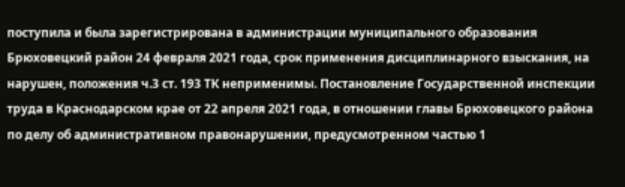поступила и была зарегистрирована в администрации муниципального образования Брюховецкий район 24 февраля 2021 года, срок применения дисциплинарного взыскания, на нарушен, положения ч.3 ст. 193 ТК неприменимы. Постановление Государственной инспекции труда в Краснодарском крае от 22 апреля 2021 года, в отношении главы Брюховецкого района по делу об административном правонарушении, предусмотренном частью 1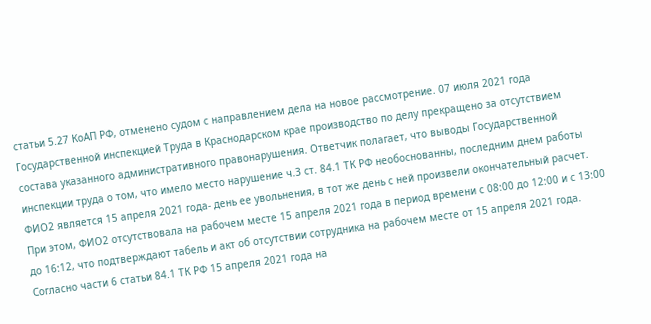статьи 5.27 КоАП РФ, отменено судом с направлением дела на новое рассмотрение. 07 июля 2021 года Государственной инспекцией Труда в Краснодарском крае производство по делу прекращено за отсутствием состава указанного административного правонарушения. Ответчик полагает, что выводы Государственной инспекции труда о том, что имело место нарушение ч.3 ст. 84.1 ТК РФ необоснованны, последним днем работы ФИО2 является 15 апреля 2021 года- день ее увольнения, в тот же день с ней произвели окончательный расчет. При этом, ФИО2 отсутствовала на рабочем месте 15 апреля 2021 года в период времени с 08:00 до 12:00 и с 13:00 до 16:12, что подтверждают табель и акт об отсутствии сотрудника на рабочем месте от 15 апреля 2021 года. Согласно части 6 статьи 84.1 ТК РФ 15 апреля 2021 года на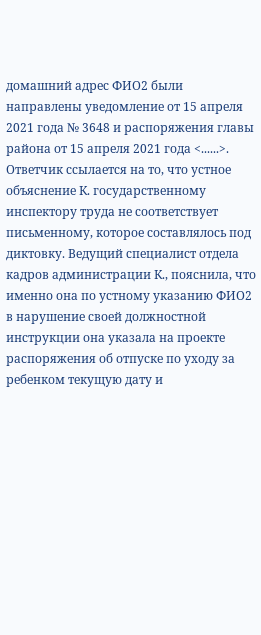домашний адрес ФИО2 были направлены уведомление от 15 апреля 2021 года № 3648 и распоряжения главы района от 15 апреля 2021 года <......>. Ответчик ссылается на то, что устное объяснение К. государственному инспектору труда не соответствует письменному, которое составлялось под диктовку. Ведущий специалист отдела кадров администрации К., пояснила, что именно она по устному указанию ФИО2 в нарушение своей должностной инструкции она указала на проекте распоряжения об отпуске по уходу за ребенком текущую дату и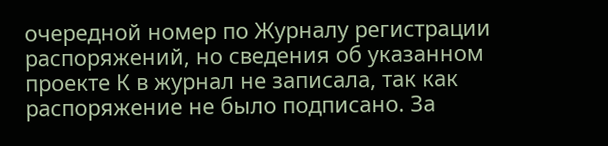очередной номер по Журналу регистрации распоряжений, но сведения об указанном проекте К в журнал не записала, так как распоряжение не было подписано. За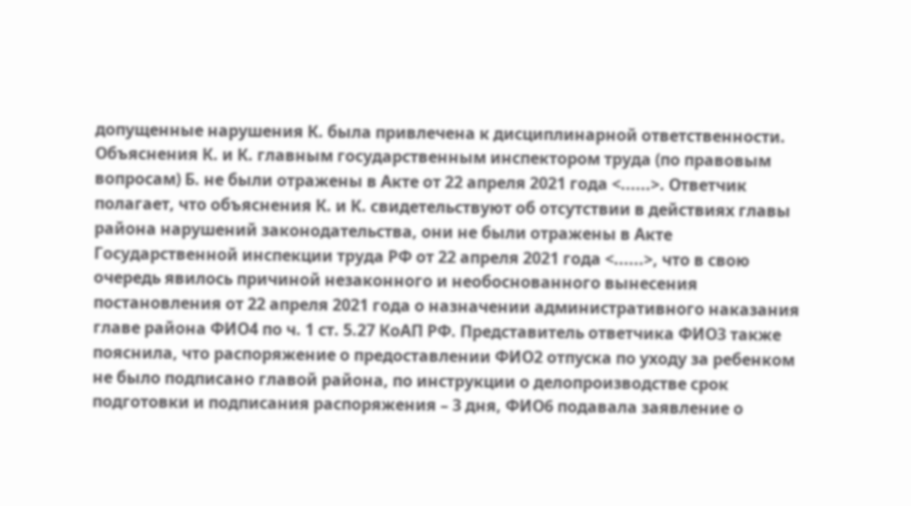допущенные нарушения К. была привлечена к дисциплинарной ответственности. Объяснения К. и К. главным государственным инспектором труда (по правовым вопросам) Б. не были отражены в Акте от 22 апреля 2021 года <......>. Ответчик полагает, что объяснения К. и К. свидетельствуют об отсутствии в действиях главы района нарушений законодательства, они не были отражены в Акте Государственной инспекции труда РФ от 22 апреля 2021 года <......>, что в свою очередь явилось причиной незаконного и необоснованного вынесения постановления от 22 апреля 2021 года о назначении административного наказания главе района ФИО4 по ч. 1 ст. 5.27 КоАП РФ. Представитель ответчика ФИО3 также пояснила, что распоряжение о предоставлении ФИО2 отпуска по уходу за ребенком не было подписано главой района, по инструкции о делопроизводстве срок подготовки и подписания распоряжения – 3 дня, ФИО6 подавала заявление о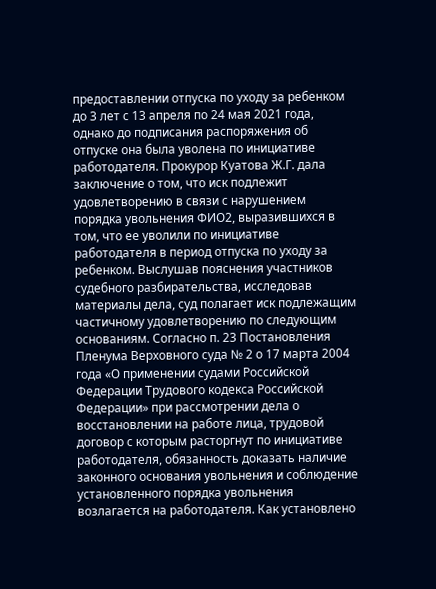предоставлении отпуска по уходу за ребенком до 3 лет с 13 апреля по 24 мая 2021 года, однако до подписания распоряжения об отпуске она была уволена по инициативе работодателя. Прокурор Куатова Ж.Г. дала заключение о том, что иск подлежит удовлетворению в связи с нарушением порядка увольнения ФИО2, выразившихся в том, что ее уволили по инициативе работодателя в период отпуска по уходу за ребенком. Выслушав пояснения участников судебного разбирательства, исследовав материалы дела, суд полагает иск подлежащим частичному удовлетворению по следующим основаниям. Согласно п. 23 Постановления Пленума Верховного суда № 2 о 17 марта 2004 года «О применении судами Российской Федерации Трудового кодекса Российской Федерации» при рассмотрении дела о восстановлении на работе лица, трудовой договор с которым расторгнут по инициативе работодателя, обязанность доказать наличие законного основания увольнения и соблюдение установленного порядка увольнения возлагается на работодателя. Как установлено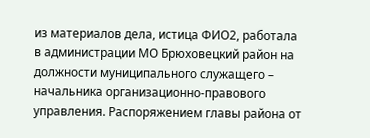из материалов дела, истица ФИО2, работала в администрации МО Брюховецкий район на должности муниципального служащего – начальника организационно-правового управления. Распоряжением главы района от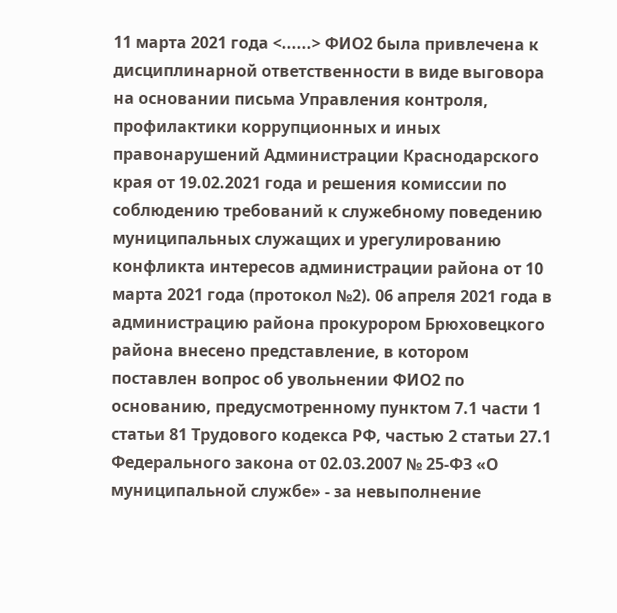11 марта 2021 года <......> ФИО2 была привлечена к дисциплинарной ответственности в виде выговора на основании письма Управления контроля, профилактики коррупционных и иных правонарушений Администрации Краснодарского края от 19.02.2021 года и решения комиссии по соблюдению требований к служебному поведению муниципальных служащих и урегулированию конфликта интересов администрации района от 10 марта 2021 года (протокол №2). 06 апреля 2021 года в администрацию района прокурором Брюховецкого района внесено представление, в котором поставлен вопрос об увольнении ФИО2 по основанию, предусмотренному пунктом 7.1 части 1 статьи 81 Трудового кодекса РФ, частью 2 статьи 27.1 Федерального закона от 02.03.2007 № 25-ФЗ «О муниципальной службе» - за невыполнение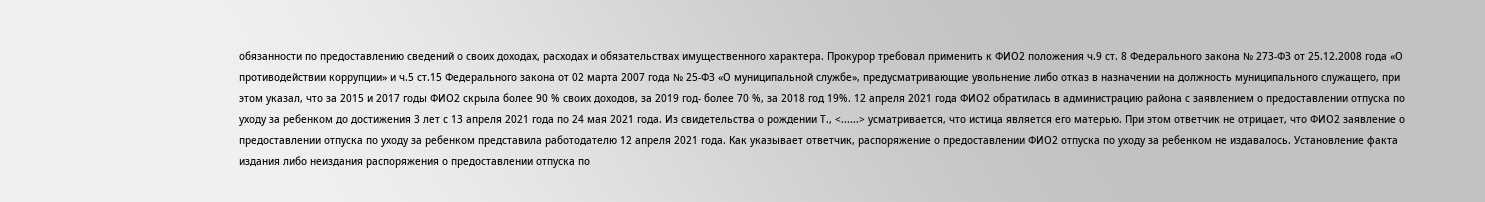обязанности по предоставлению сведений о своих доходах, расходах и обязательствах имущественного характера. Прокурор требовал применить к ФИО2 положения ч.9 ст. 8 Федерального закона № 273-ФЗ от 25.12.2008 года «О противодействии коррупции» и ч.5 ст.15 Федерального закона от 02 марта 2007 года № 25-ФЗ «О муниципальной службе», предусматривающие увольнение либо отказ в назначении на должность муниципального служащего, при этом указал, что за 2015 и 2017 годы ФИО2 скрыла более 90 % своих доходов, за 2019 год- более 70 %, за 2018 год 19%. 12 апреля 2021 года ФИО2 обратилась в администрацию района с заявлением о предоставлении отпуска по уходу за ребенком до достижения 3 лет с 13 апреля 2021 года по 24 мая 2021 года. Из свидетельства о рождении Т., <......> усматривается, что истица является его матерью. При этом ответчик не отрицает, что ФИО2 заявление о предоставлении отпуска по уходу за ребенком представила работодателю 12 апреля 2021 года. Как указывает ответчик, распоряжение о предоставлении ФИО2 отпуска по уходу за ребенком не издавалось. Установление факта издания либо неиздания распоряжения о предоставлении отпуска по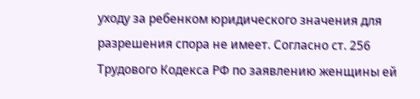уходу за ребенком юридического значения для разрешения спора не имеет. Согласно ст. 256 Трудового Кодекса РФ по заявлению женщины ей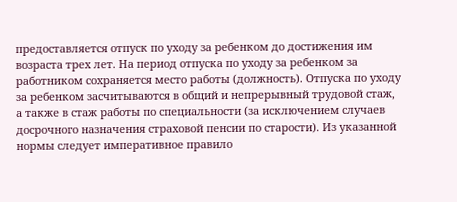предоставляется отпуск по уходу за ребенком до достижения им возраста трех лет. На период отпуска по уходу за ребенком за работником сохраняется место работы (должность). Отпуска по уходу за ребенком засчитываются в общий и непрерывный трудовой стаж, а также в стаж работы по специальности (за исключением случаев досрочного назначения страховой пенсии по старости). Из указанной нормы следует императивное правило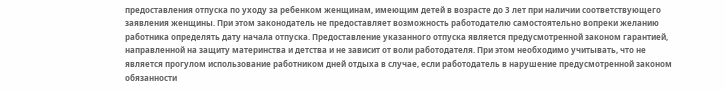предоставления отпуска по уходу за ребенком женщинам, имеющим детей в возрасте до 3 лет при наличии соответствующего заявления женщины. При этом законодатель не предоставляет возможность работодателю самостоятельно вопреки желанию работника определять дату начала отпуска. Предоставление указанного отпуска является предусмотренной законом гарантией, направленной на защиту материнства и детства и не зависит от воли работодателя. При этом необходимо учитывать, что не является прогулом использование работником дней отдыха в случае, если работодатель в нарушение предусмотренной законом обязанности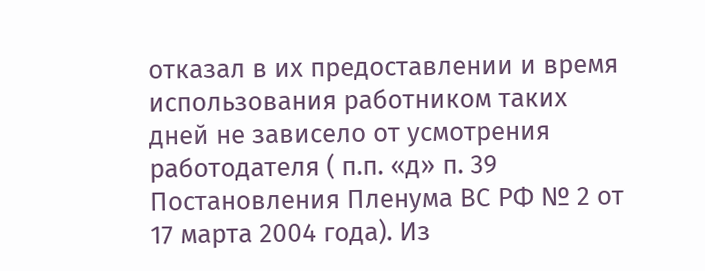отказал в их предоставлении и время использования работником таких дней не зависело от усмотрения работодателя ( п.п. «д» п. 39 Постановления Пленума ВС РФ № 2 от 17 марта 2004 года). Из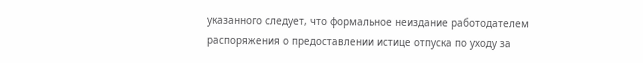указанного следует, что формальное неиздание работодателем распоряжения о предоставлении истице отпуска по уходу за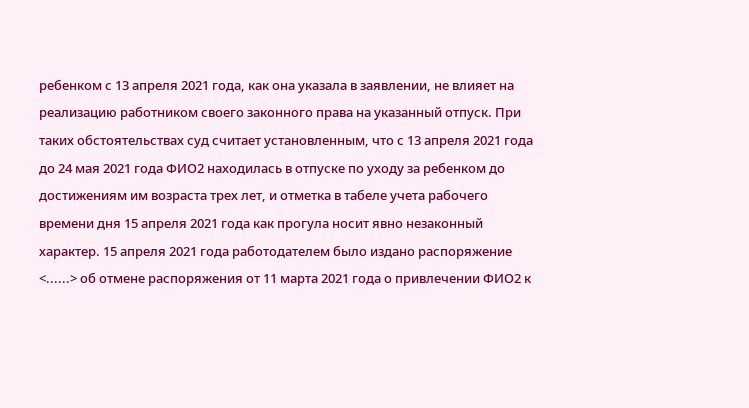ребенком с 13 апреля 2021 года, как она указала в заявлении, не влияет на реализацию работником своего законного права на указанный отпуск. При таких обстоятельствах суд считает установленным, что с 13 апреля 2021 года до 24 мая 2021 года ФИО2 находилась в отпуске по уходу за ребенком до достижениям им возраста трех лет, и отметка в табеле учета рабочего времени дня 15 апреля 2021 года как прогула носит явно незаконный характер. 15 апреля 2021 года работодателем было издано распоряжение <......> об отмене распоряжения от 11 марта 2021 года о привлечении ФИО2 к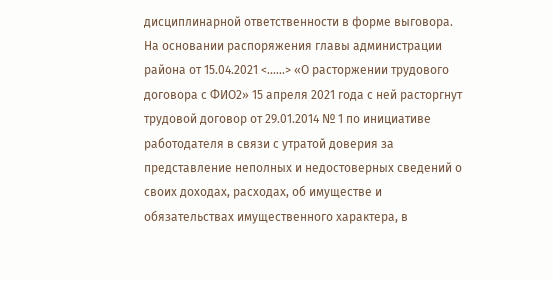дисциплинарной ответственности в форме выговора. На основании распоряжения главы администрации района от 15.04.2021 <......> «О расторжении трудового договора с ФИО2» 15 апреля 2021 года с ней расторгнут трудовой договор от 29.01.2014 № 1 по инициативе работодателя в связи с утратой доверия за представление неполных и недостоверных сведений о своих доходах, расходах, об имуществе и обязательствах имущественного характера, в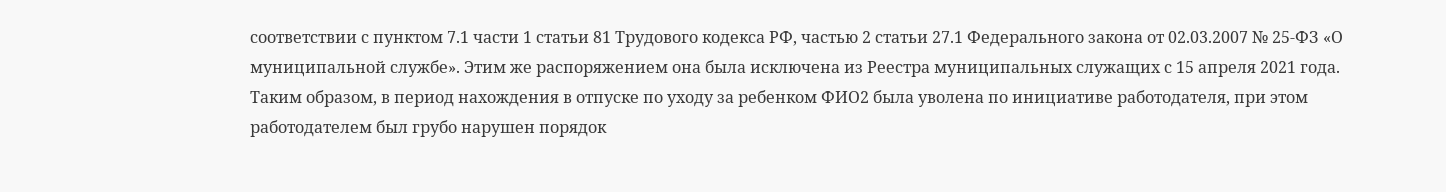соответствии с пунктом 7.1 части 1 статьи 81 Трудового кодекса РФ, частью 2 статьи 27.1 Федерального закона от 02.03.2007 № 25-ФЗ «О муниципальной службе». Этим же распоряжением она была исключена из Реестра муниципальных служащих с 15 апреля 2021 года. Таким образом, в период нахождения в отпуске по уходу за ребенком ФИО2 была уволена по инициативе работодателя, при этом работодателем был грубо нарушен порядок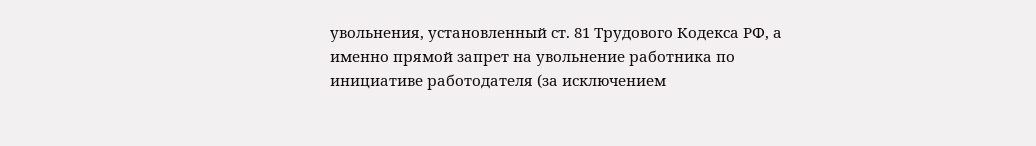увольнения, установленный ст. 81 Трудового Кодекса РФ, а именно прямой запрет на увольнение работника по инициативе работодателя (за исключением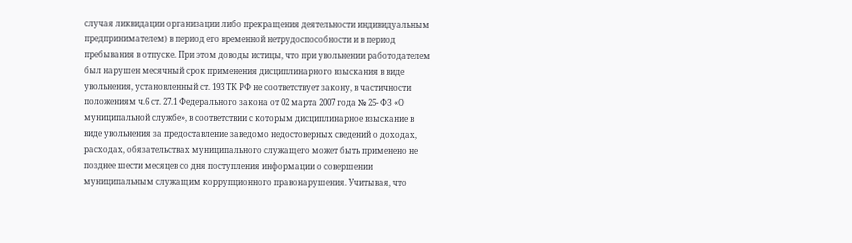случая ликвидации организации либо прекращения деятельности индивидуальным предпринимателем) в период его временной нетрудоспособности и в период пребывания в отпуске. При этом доводы истицы, что при увольнении работодателем был нарушен месячный срок применения дисциплинарного взыскания в виде увольнения, установленный ст. 193 ТК РФ не соответствует закону, в частичности положениям ч.6 ст. 27.1 Федерального закона от 02 марта 2007 года № 25- ФЗ «О муниципальной службе», в соответствии с которым дисциплинарное взыскание в виде увольнения за предоставление заведомо недостоверных сведений о доходах, расходах, обязательствах муниципального служащего может быть применено не позднее шести месяцев со дня поступления информации о совершении муниципальным служащим коррупционного правонарушения. Учитывая, что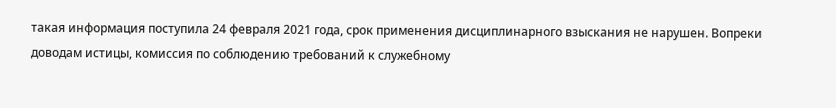такая информация поступила 24 февраля 2021 года, срок применения дисциплинарного взыскания не нарушен. Вопреки доводам истицы, комиссия по соблюдению требований к служебному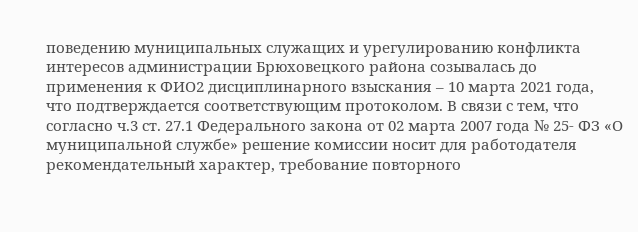поведению муниципальных служащих и урегулированию конфликта интересов администрации Брюховецкого района созывалась до применения к ФИО2 дисциплинарного взыскания – 10 марта 2021 года, что подтверждается соответствующим протоколом. В связи с тем, что согласно ч.3 ст. 27.1 Федерального закона от 02 марта 2007 года № 25- ФЗ «О муниципальной службе» решение комиссии носит для работодателя рекомендательный характер, требование повторного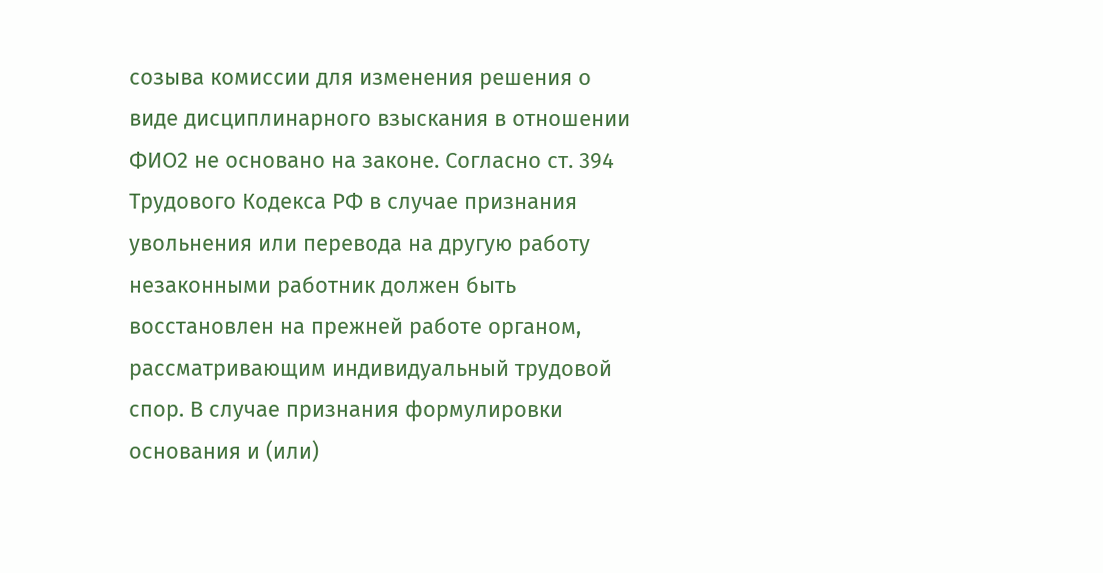созыва комиссии для изменения решения о виде дисциплинарного взыскания в отношении ФИО2 не основано на законе. Согласно ст. 394 Трудового Кодекса РФ в случае признания увольнения или перевода на другую работу незаконными работник должен быть восстановлен на прежней работе органом, рассматривающим индивидуальный трудовой спор. В случае признания формулировки основания и (или)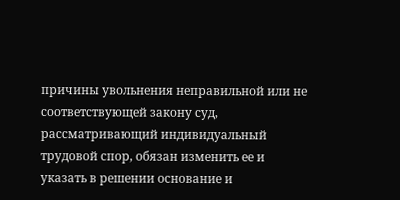причины увольнения неправильной или не соответствующей закону суд, рассматривающий индивидуальный трудовой спор, обязан изменить ее и указать в решении основание и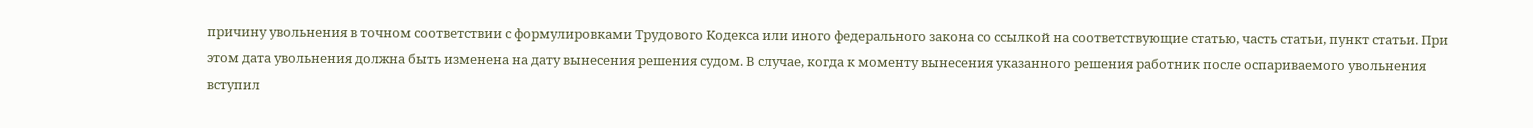причину увольнения в точном соответствии с формулировками Трудового Кодекса или иного федерального закона со ссылкой на соответствующие статью, часть статьи, пункт статьи. При этом дата увольнения должна быть изменена на дату вынесения решения судом. В случае, когда к моменту вынесения указанного решения работник после оспариваемого увольнения вступил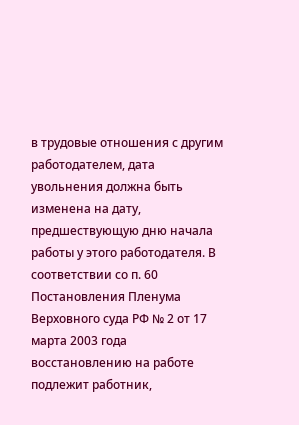в трудовые отношения с другим работодателем, дата увольнения должна быть изменена на дату, предшествующую дню начала работы у этого работодателя. В соответствии со п. 60 Постановления Пленума Верховного суда РФ № 2 от 17 марта 2003 года восстановлению на работе подлежит работник,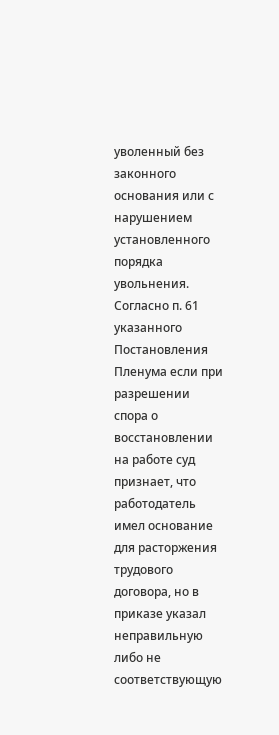уволенный без законного основания или с нарушением установленного порядка увольнения. Согласно п. 61 указанного Постановления Пленума если при разрешении спора о восстановлении на работе суд признает, что работодатель имел основание для расторжения трудового договора, но в приказе указал неправильную либо не соответствующую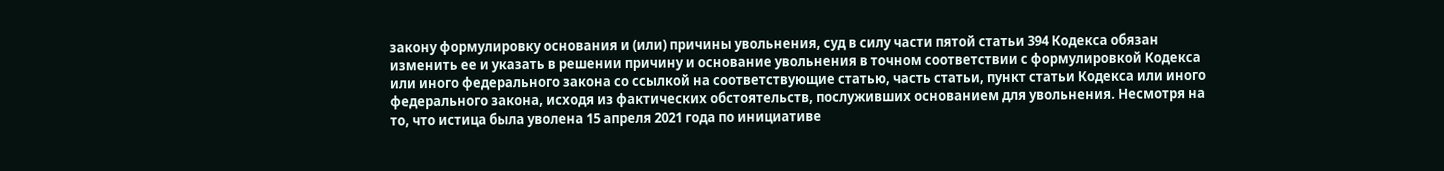закону формулировку основания и (или) причины увольнения, суд в силу части пятой статьи 394 Кодекса обязан изменить ее и указать в решении причину и основание увольнения в точном соответствии с формулировкой Кодекса или иного федерального закона со ссылкой на соответствующие статью, часть статьи, пункт статьи Кодекса или иного федерального закона, исходя из фактических обстоятельств, послуживших основанием для увольнения. Несмотря на то, что истица была уволена 15 апреля 2021 года по инициативе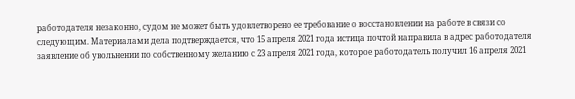работодателя незаконно, судом не может быть удовлетворено ее требование о восстановлении на работе в связи со следующим. Материалами дела подтверждается, что 15 апреля 2021 года истица почтой направила в адрес работодателя заявление об увольнении по собственному желанию с 23 апреля 2021 года, которое работодатель получил 16 апреля 2021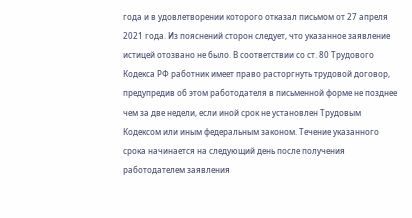года и в удовлетворении которого отказал письмом от 27 апреля 2021 года. Из пояснений сторон следует, что указанное заявление истицей отозвано не было. В соответствии со ст. 80 Трудового Кодекса РФ работник имеет право расторгнуть трудовой договор, предупредив об этом работодателя в письменной форме не позднее чем за две недели, если иной срок не установлен Трудовым Кодексом или иным федеральным законом. Течение указанного срока начинается на следующий день после получения работодателем заявления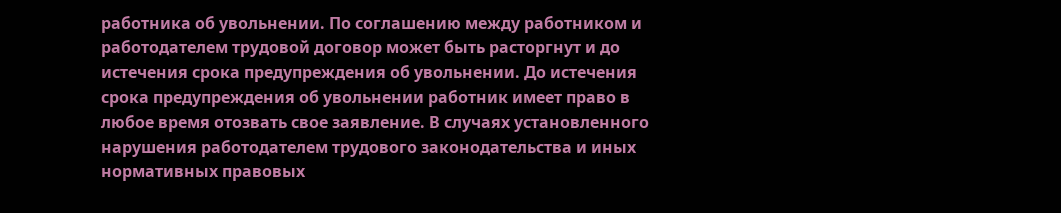работника об увольнении. По соглашению между работником и работодателем трудовой договор может быть расторгнут и до истечения срока предупреждения об увольнении. До истечения срока предупреждения об увольнении работник имеет право в любое время отозвать свое заявление. В случаях установленного нарушения работодателем трудового законодательства и иных нормативных правовых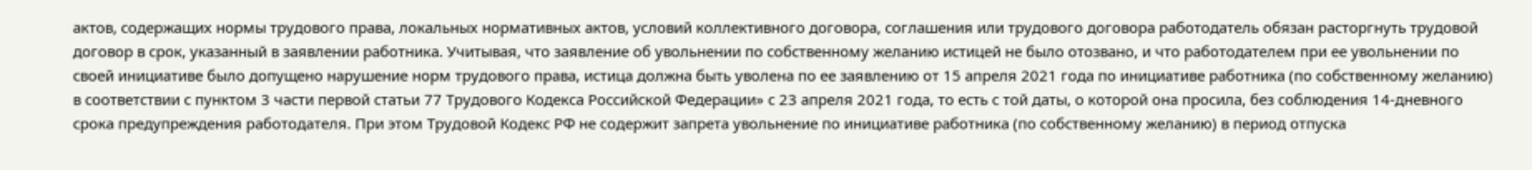актов, содержащих нормы трудового права, локальных нормативных актов, условий коллективного договора, соглашения или трудового договора работодатель обязан расторгнуть трудовой договор в срок, указанный в заявлении работника. Учитывая, что заявление об увольнении по собственному желанию истицей не было отозвано, и что работодателем при ее увольнении по своей инициативе было допущено нарушение норм трудового права, истица должна быть уволена по ее заявлению от 15 апреля 2021 года по инициативе работника (по собственному желанию) в соответствии с пунктом 3 части первой статьи 77 Трудового Кодекса Российской Федерации» с 23 апреля 2021 года, то есть с той даты, о которой она просила, без соблюдения 14-дневного срока предупреждения работодателя. При этом Трудовой Кодекс РФ не содержит запрета увольнение по инициативе работника (по собственному желанию) в период отпуска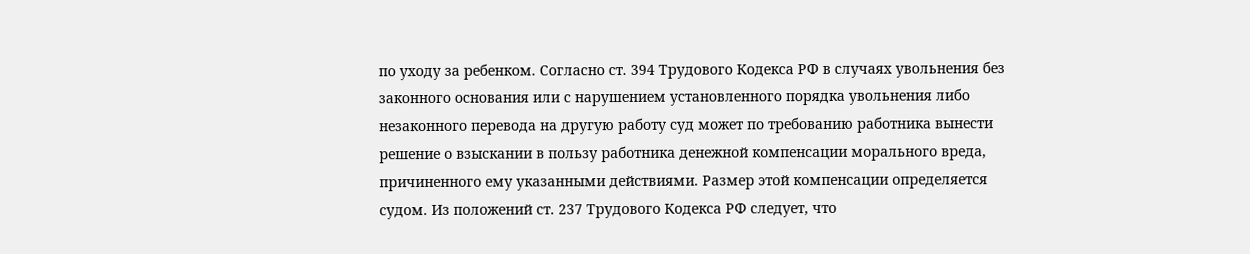по уходу за ребенком. Согласно ст. 394 Трудового Кодекса РФ в случаях увольнения без законного основания или с нарушением установленного порядка увольнения либо незаконного перевода на другую работу суд может по требованию работника вынести решение о взыскании в пользу работника денежной компенсации морального вреда, причиненного ему указанными действиями. Размер этой компенсации определяется судом. Из положений ст. 237 Трудового Кодекса РФ следует, что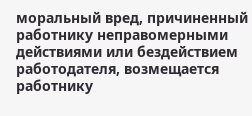моральный вред, причиненный работнику неправомерными действиями или бездействием работодателя, возмещается работнику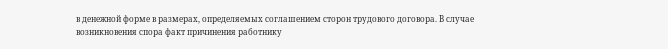в денежной форме в размерах, определяемых соглашением сторон трудового договора. В случае возникновения спора факт причинения работнику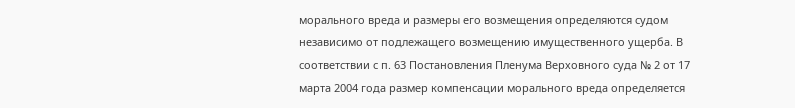морального вреда и размеры его возмещения определяются судом независимо от подлежащего возмещению имущественного ущерба. В соответствии с п. 63 Постановления Пленума Верховного суда № 2 от 17 марта 2004 года размер компенсации морального вреда определяется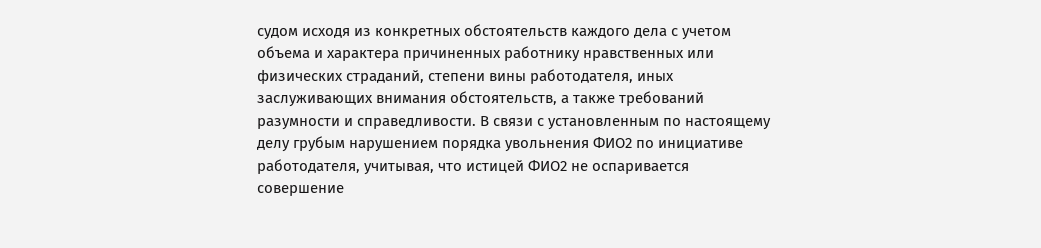судом исходя из конкретных обстоятельств каждого дела с учетом объема и характера причиненных работнику нравственных или физических страданий, степени вины работодателя, иных заслуживающих внимания обстоятельств, а также требований разумности и справедливости. В связи с установленным по настоящему делу грубым нарушением порядка увольнения ФИО2 по инициативе работодателя, учитывая, что истицей ФИО2 не оспаривается совершение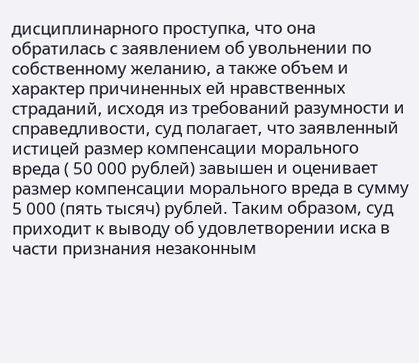дисциплинарного проступка, что она обратилась с заявлением об увольнении по собственному желанию, а также объем и характер причиненных ей нравственных страданий, исходя из требований разумности и справедливости, суд полагает, что заявленный истицей размер компенсации морального вреда ( 50 000 рублей) завышен и оценивает размер компенсации морального вреда в сумму 5 000 (пять тысяч) рублей. Таким образом, суд приходит к выводу об удовлетворении иска в части признания незаконным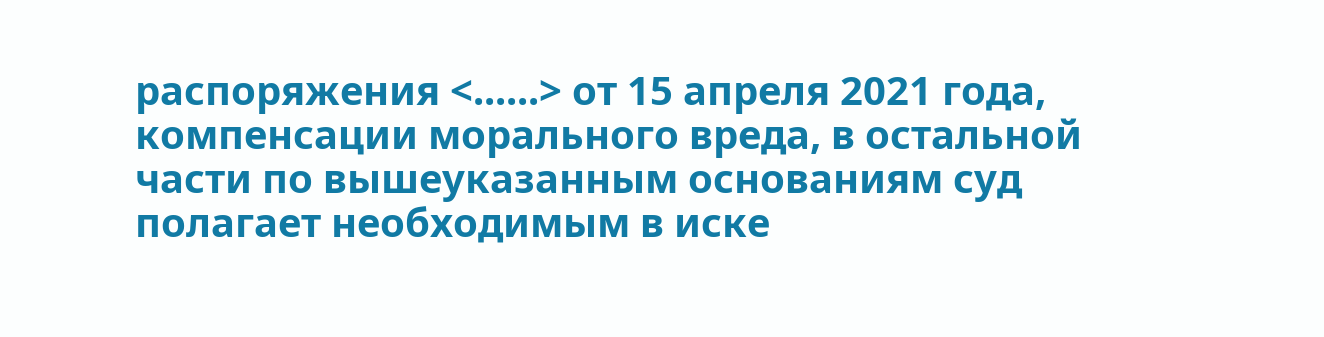распоряжения <......> от 15 апреля 2021 года, компенсации морального вреда, в остальной части по вышеуказанным основаниям суд полагает необходимым в иске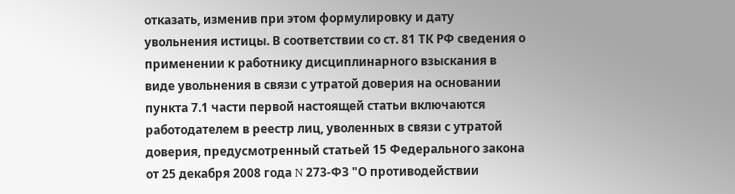отказать, изменив при этом формулировку и дату увольнения истицы. В соответствии со ст. 81 ТК РФ сведения о применении к работнику дисциплинарного взыскания в виде увольнения в связи с утратой доверия на основании пункта 7.1 части первой настоящей статьи включаются работодателем в реестр лиц, уволенных в связи с утратой доверия, предусмотренный статьей 15 Федерального закона от 25 декабря 2008 года N 273-ФЗ "О противодействии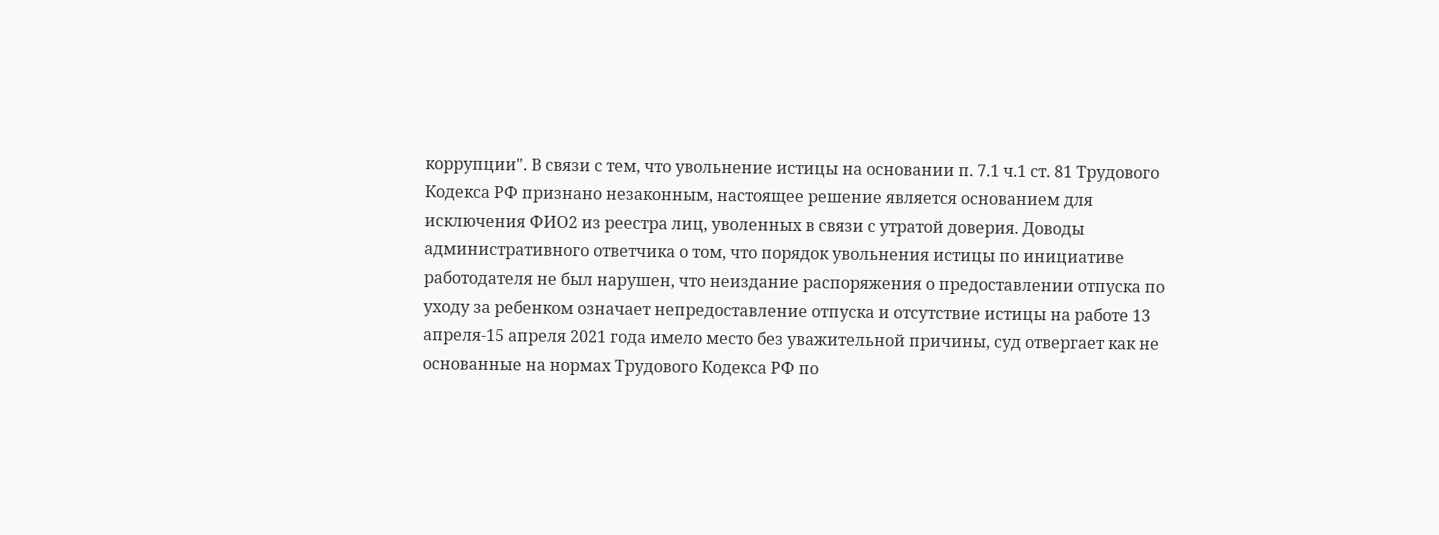коррупции". В связи с тем, что увольнение истицы на основании п. 7.1 ч.1 ст. 81 Трудового Кодекса РФ признано незаконным, настоящее решение является основанием для исключения ФИО2 из реестра лиц, уволенных в связи с утратой доверия. Доводы административного ответчика о том, что порядок увольнения истицы по инициативе работодателя не был нарушен, что неиздание распоряжения о предоставлении отпуска по уходу за ребенком означает непредоставление отпуска и отсутствие истицы на работе 13 апреля-15 апреля 2021 года имело место без уважительной причины, суд отвергает как не основанные на нормах Трудового Кодекса РФ по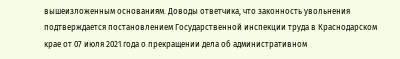вышеизложенным основаниям. Доводы ответчика, что законность увольнения подтверждается постановлением Государственной инспекции труда в Краснодарском крае от 07 июля 2021 года о прекращении дела об административном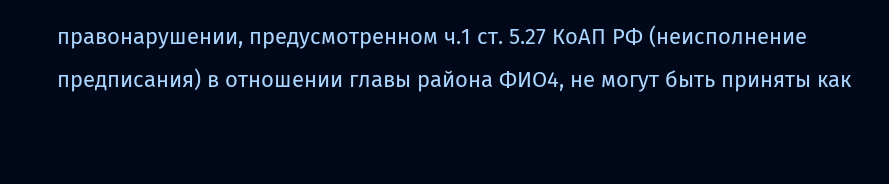правонарушении, предусмотренном ч.1 ст. 5.27 КоАП РФ (неисполнение предписания) в отношении главы района ФИО4, не могут быть приняты как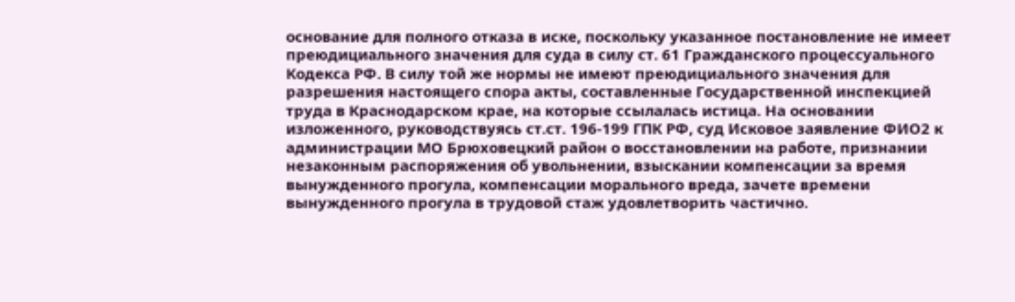основание для полного отказа в иске, поскольку указанное постановление не имеет преюдициального значения для суда в силу ст. 61 Гражданского процессуального Кодекса РФ. В силу той же нормы не имеют преюдициального значения для разрешения настоящего спора акты, составленные Государственной инспекцией труда в Краснодарском крае, на которые ссылалась истица. На основании изложенного, руководствуясь ст.ст. 196-199 ГПК РФ, суд Исковое заявление ФИО2 к администрации МО Брюховецкий район о восстановлении на работе, признании незаконным распоряжения об увольнении, взыскании компенсации за время вынужденного прогула, компенсации морального вреда, зачете времени вынужденного прогула в трудовой стаж удовлетворить частично.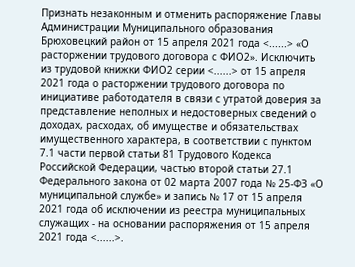Признать незаконным и отменить распоряжение Главы Администрации Муниципального образования Брюховецкий район от 15 апреля 2021 года <......> «О расторжении трудового договора с ФИО2». Исключить из трудовой книжки ФИО2 серии <......> от 15 апреля 2021 года о расторжении трудового договора по инициативе работодателя в связи с утратой доверия за представление неполных и недостоверных сведений о доходах, расходах, об имуществе и обязательствах имущественного характера, в соответствии с пунктом 7.1 части первой статьи 81 Трудового Кодекса Российской Федерации, частью второй статьи 27.1 Федерального закона от 02 марта 2007 года № 25-ФЗ «О муниципальной службе» и запись № 17 от 15 апреля 2021 года об исключении из реестра муниципальных служащих - на основании распоряжения от 15 апреля 2021 года <......>.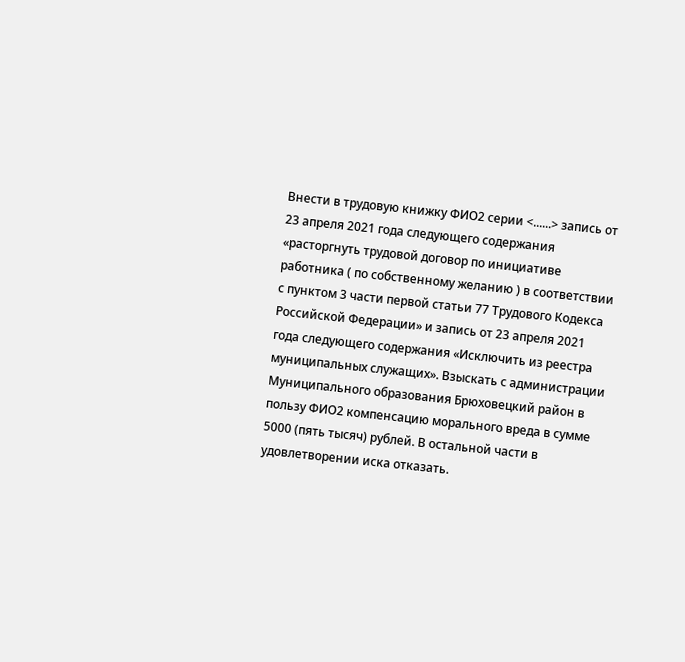Внести в трудовую книжку ФИО2 серии <......> запись от 23 апреля 2021 года следующего содержания «расторгнуть трудовой договор по инициативе работника ( по собственному желанию ) в соответствии с пунктом 3 части первой статьи 77 Трудового Кодекса Российской Федерации» и запись от 23 апреля 2021 года следующего содержания «Исключить из реестра муниципальных служащих». Взыскать с администрации Муниципального образования Брюховецкий район в пользу ФИО2 компенсацию морального вреда в сумме 5000 (пять тысяч) рублей. В остальной части в удовлетворении иска отказать.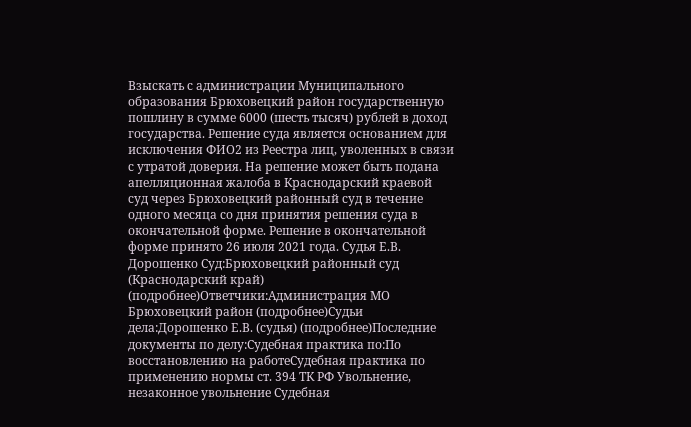Взыскать с администрации Муниципального образования Брюховецкий район государственную пошлину в сумме 6000 (шесть тысяч) рублей в доход государства. Решение суда является основанием для исключения ФИО2 из Реестра лиц, уволенных в связи с утратой доверия. На решение может быть подана апелляционная жалоба в Краснодарский краевой суд через Брюховецкий районный суд в течение одного месяца со дня принятия решения суда в окончательной форме. Решение в окончательной форме принято 26 июля 2021 года. Судья Е.В. Дорошенко Суд:Брюховецкий районный суд (Краснодарский край) (подробнее)Ответчики:Администрация МО Брюховецкий район (подробнее)Судьи дела:Дорошенко Е.В. (судья) (подробнее)Последние документы по делу:Судебная практика по:По восстановлению на работеСудебная практика по применению нормы ст. 394 ТК РФ Увольнение, незаконное увольнение Судебная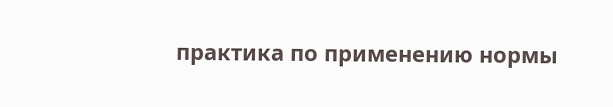практика по применению нормы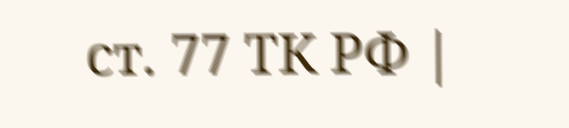ст. 77 ТК РФ |